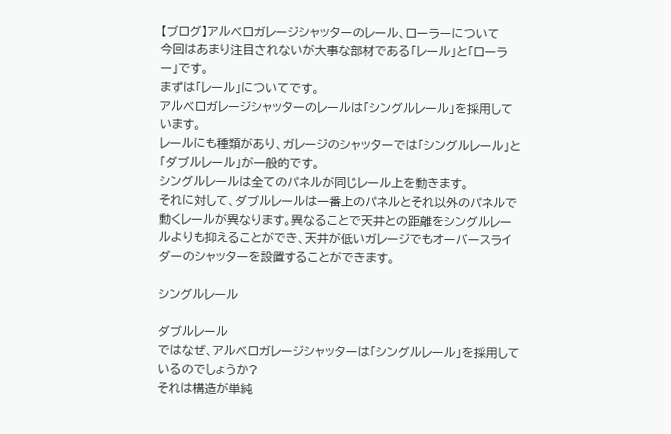【ブログ】アルベロガレージシャッターのレール、ローラーについて
今回はあまり注目されないが大事な部材である「レール」と「ローラー」です。
まずは「レール」についてです。
アルベロガレージシャッターのレールは「シングルレール」を採用しています。
レールにも種類があり、ガレージのシャッターでは「シングルレール」と「ダブルレール」が一般的です。
シングルレールは全てのパネルが同じレール上を動きます。
それに対して、ダブルレールは一番上のパネルとそれ以外のパネルで動くレールが異なります。異なることで天井との距離をシングルレールよりも抑えることができ、天井が低いガレージでもオーバースライダーのシャッターを設置することができます。

シングルレール

ダブルレール
ではなぜ、アルベロガレージシャッターは「シングルレール」を採用しているのでしょうか?
それは構造が単純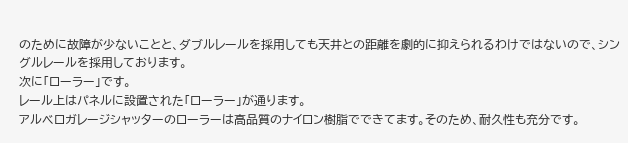のために故障が少ないことと、ダブルレールを採用しても天井との距離を劇的に抑えられるわけではないので、シングルレールを採用しております。
次に「ローラー」です。
レール上はパネルに設置された「ローラー」が通ります。
アルベロガレージシャッターのローラーは高品質のナイロン樹脂でできてます。そのため、耐久性も充分です。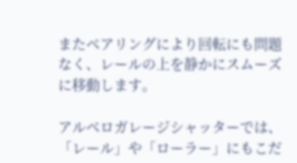またベアリングにより回転にも問題なく、レールの上を静かにスムーズに移動します。

アルベロガレージシャッターでは、「レール」や「ローラー」にもこだ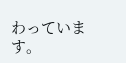わっています。